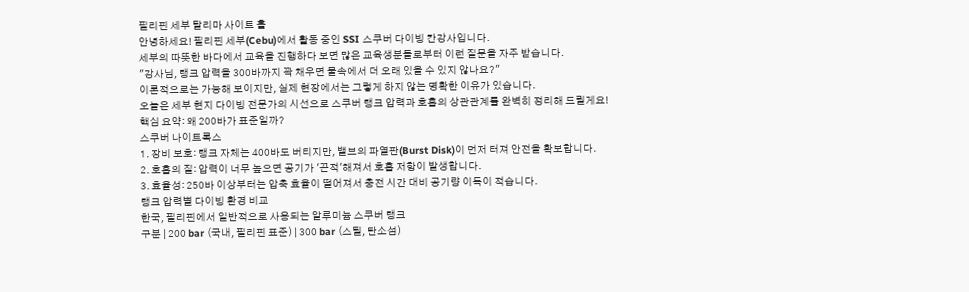필리핀 세부 탈리마 사이트 홀
안녕하세요! 필리핀 세부(Cebu)에서 활동 중인 SSI 스쿠버 다이빙 칸강사입니다.
세부의 따뜻한 바다에서 교육을 진행하다 보면 많은 교육생분들로부터 이런 질문을 자주 받습니다.
"강사님, 탱크 압력을 300바까지 꽉 채우면 물속에서 더 오래 있을 수 있지 않나요?"
이론적으로는 가능해 보이지만, 실제 현장에서는 그렇게 하지 않는 명확한 이유가 있습니다.
오늘은 세부 현지 다이빙 전문가의 시선으로 스쿠버 탱크 압력과 호흡의 상관관계를 완벽히 정리해 드릴게요!
핵심 요약: 왜 200바가 표준일까?
스쿠버 나이트록스
1. 장비 보호: 탱크 자체는 400바도 버티지만, 밸브의 파열판(Burst Disk)이 먼저 터져 안전을 확보합니다.
2. 호흡의 질: 압력이 너무 높으면 공기가 '끈적'해져서 호흡 저항이 발생합니다.
3. 효율성: 250바 이상부터는 압축 효율이 떨어져서 충전 시간 대비 공기량 이득이 적습니다.
탱크 압력별 다이빙 환경 비교
한국, 필리핀에서 일반적으로 사용되는 알루미늄 스쿠버 탱크
구분 | 200 bar (국내, 필리핀 표준) | 300 bar (스틸, 탄소섬)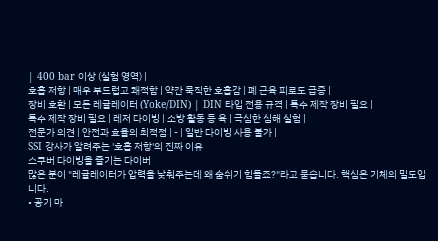| 400 bar 이상 (실험 영역) |
호흡 저항 | 매우 부드럽고 쾌적함 | 약간 묵직한 호흡감 | 폐 근육 피로도 급증 |
장비 호환 | 모든 레귤레이터 (Yoke/DIN) | DIN 타입 전용 규격 | 특수 제작 장비 필요 |
특수 제작 장비 필요 | 레저 다이빙 | 소방 활동 등 육 | 극심한 심해 실험 |
전문가 의견 | 안전과 효율의 최적점 | - | 일반 다이빙 사용 불가 |
SSI 강사가 알려주는 '호흡 저항'의 진짜 이유
스쿠버 다이빙을 즐기는 다이버
많은 분이 "레귤레이터가 압력을 낮춰주는데 왜 숨쉬기 힘들죠?"라고 묻습니다. 핵심은 기체의 밀도입니다.
• 공기 마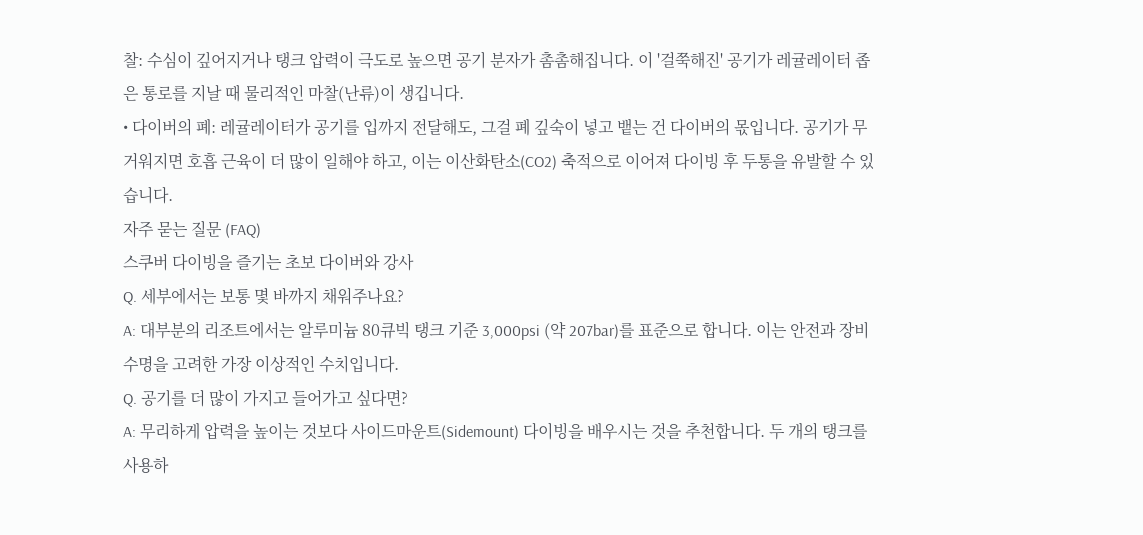찰: 수심이 깊어지거나 탱크 압력이 극도로 높으면 공기 분자가 촘촘해집니다. 이 '걸쭉해진' 공기가 레귤레이터 좁은 통로를 지날 때 물리적인 마찰(난류)이 생깁니다.
• 다이버의 폐: 레귤레이터가 공기를 입까지 전달해도, 그걸 폐 깊숙이 넣고 뱉는 건 다이버의 몫입니다. 공기가 무거워지면 호흡 근육이 더 많이 일해야 하고, 이는 이산화탄소(CO2) 축적으로 이어져 다이빙 후 두통을 유발할 수 있습니다.
자주 묻는 질문 (FAQ)
스쿠버 다이빙을 즐기는 초보 다이버와 강사
Q. 세부에서는 보통 몇 바까지 채워주나요?
A: 대부분의 리조트에서는 알루미늄 80큐빅 탱크 기준 3,000psi (약 207bar)를 표준으로 합니다. 이는 안전과 장비 수명을 고려한 가장 이상적인 수치입니다.
Q. 공기를 더 많이 가지고 들어가고 싶다면?
A: 무리하게 압력을 높이는 것보다 사이드마운트(Sidemount) 다이빙을 배우시는 것을 추천합니다. 두 개의 탱크를 사용하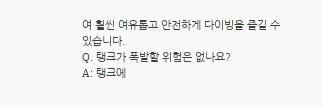여 훨씬 여유롭고 안전하게 다이빙을 즐길 수 있습니다.
Q. 탱크가 폭발할 위험은 없나요?
A: 탱크에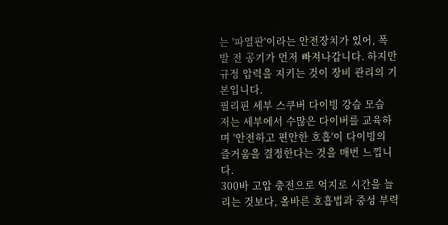는 '파열판'이라는 안전장치가 있어, 폭발 전 공기가 먼저 빠져나갑니다. 하지만 규정 압력을 지키는 것이 장비 관리의 기본입니다.
필리핀 세부 스쿠버 다이빙 강습 모습
저는 세부에서 수많은 다이버를 교육하며 '안전하고 편안한 호흡'이 다이빙의 즐거움을 결정한다는 것을 매번 느낍니다.
300바 고압 충전으로 억지로 시간을 늘리는 것보다, 올바른 호흡법과 중성 부력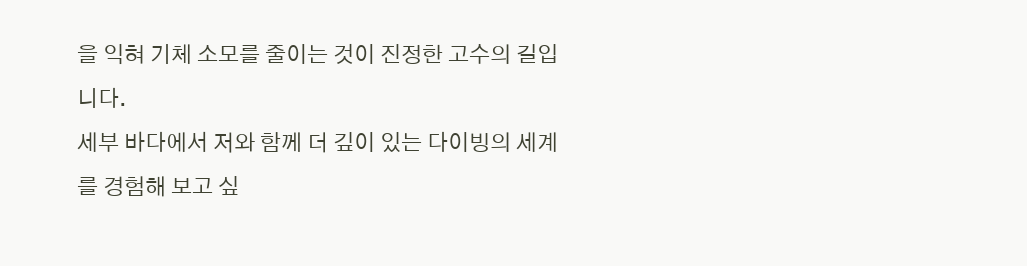을 익혀 기체 소모를 줄이는 것이 진정한 고수의 길입니다.
세부 바다에서 저와 함께 더 깊이 있는 다이빙의 세계를 경험해 보고 싶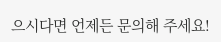으시다면 언제든 문의해 주세요!